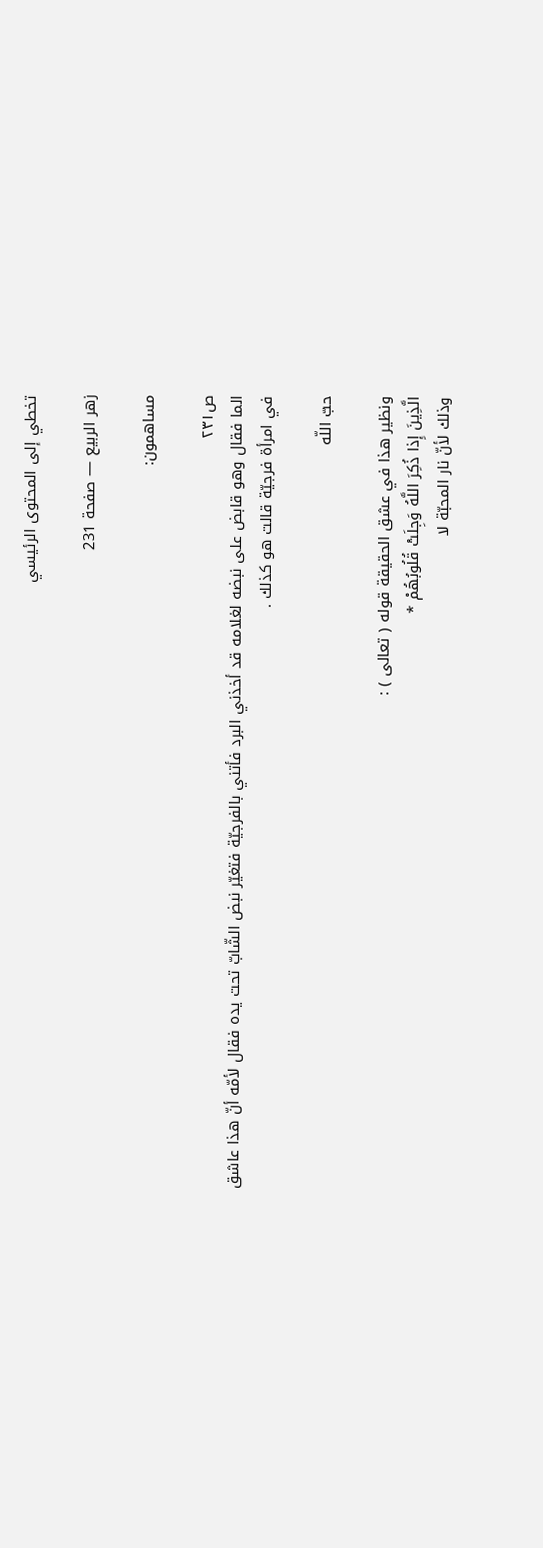تخطي إلى المحتوى الرئيسي

زهر الربيع — صفحة 231

مساهمون:

ص٢٣١
الما فقال وهو قابض على نبضه لغلامه قد أخذني البرد فأتني بالفرجيّة فتغيّر نبض الشّابّ تحت يده فقال لأمّه أنّ هذا عاشق في امرأة فرجيّة قالت هو كذلك .

حبّ اللّه

ونظير هذا في عشق الحقيقة قوله ( تعالى ) :
الَّذِينَ إِذا ذُكِرَ اللَّهُ وَجِلَتْ قُلُوبُهُمْ *
وذلك لأنّ نار المحبّة لا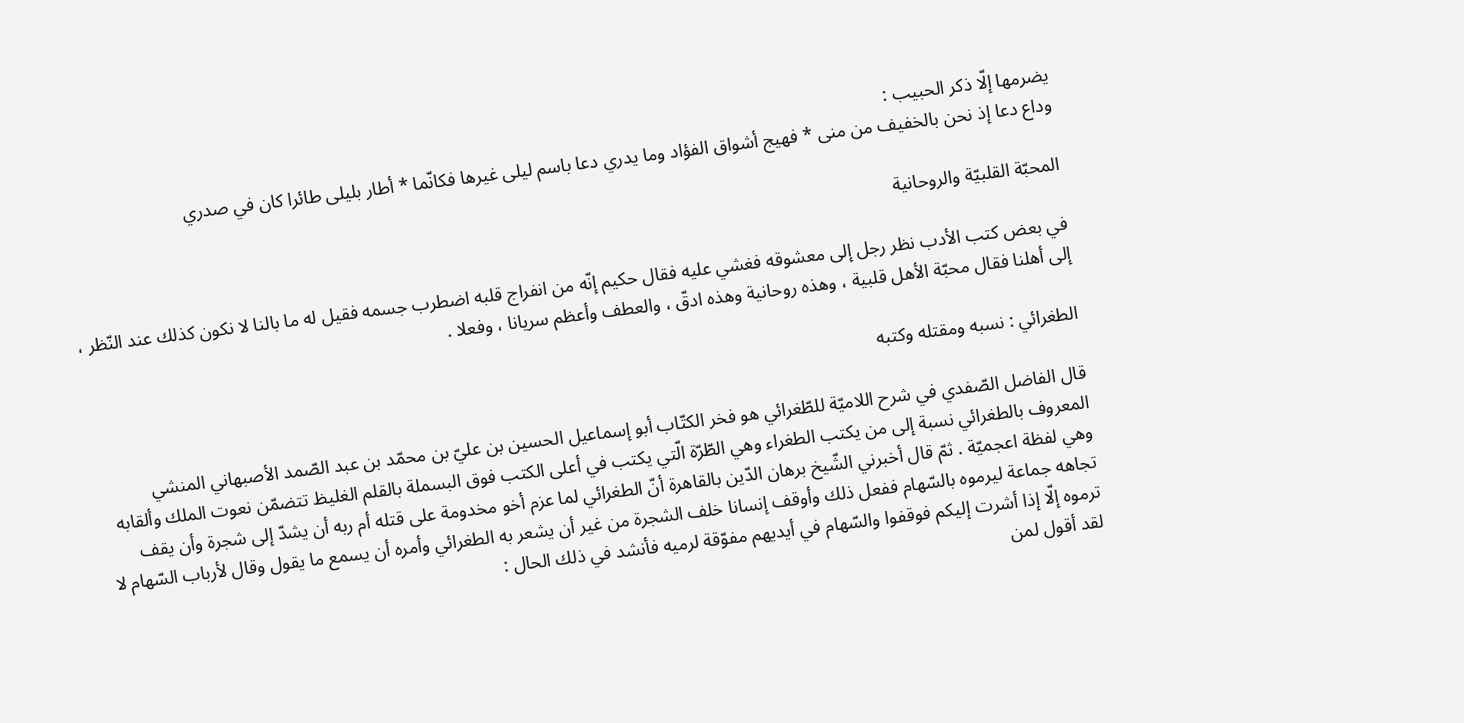يضرمها إلّا ذكر الحبيب :
وداع دعا إذ نحن بالخفيف من منى * فهيج أشواق الفؤاد وما يدري دعا باسم ليلى غيرها فكانّما * أطار بليلى طائرا كان في صدري

المحبّة القلبيّة والروحانية

في بعض كتب الأدب نظر رجل إلى معشوقه فغشي عليه فقال حكيم إنّه من انفراج قلبه اضطرب جسمه فقيل له ما بالنا لا نكون كذلك عند النّظر ، إلى أهلنا فقال محبّة الأهل قلبية ، وهذه روحانية وهذه ادقّ ، والعطف وأعظم سريانا ، وفعلا .

الطغرائي : نسبه ومقتله وكتبه

قال الفاضل الصّفدي في شرح اللاميّة للطّغرائي هو فخر الكتّاب أبو إسماعيل الحسين بن عليّ بن محمّد بن عبد الصّمد الأصبهاني المنشي المعروف بالطغرائي نسبة إلى من يكتب الطغراء وهي الطّرّة الّتي يكتب في أعلى الكتب فوق البسملة بالقلم الغليظ تتضمّن نعوت الملك وألقابه وهي لفظة اعجميّة . ثمّ قال أخبرني الشّيخ برهان الدّين بالقاهرة أنّ الطغرائي لما عزم أخو مخدومة على قتله أم ربه أن يشدّ إلى شجرة وأن يقف تجاهه جماعة ليرموه بالسّهام ففعل ذلك وأوقف إنسانا خلف الشجرة من غير أن يشعر به الطغرائي وأمره أن يسمع ما يقول وقال لأرباب السّهام لا ترموه إلّا إذا أشرت إليكم فوقفوا والسّهام في أيديهم مفوّقة لرميه فأنشد في ذلك الحال :
لقد أقول لمن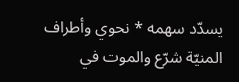يسدّد سهمه * نحوي وأطراف المنيّة شرّع والموت في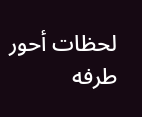لحظات أحور طرفه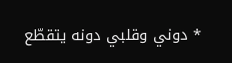* دوني وقلبي دونه يتقطّع